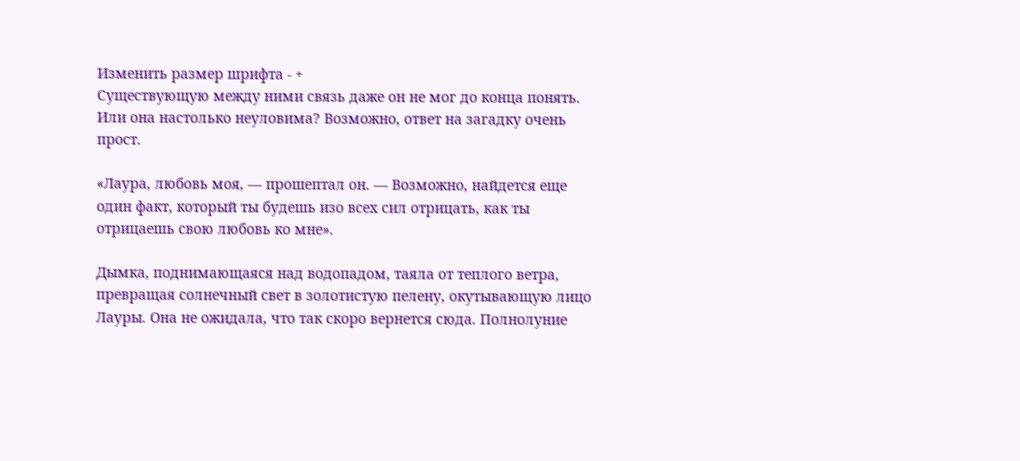Изменить размер шрифта - +
Существующую между ними связь даже он не мог до конца понять. Или она настолько неуловима? Возможно, ответ на загадку очень прост.

«Лаура, любовь моя, — прошептал он. — Возможно, найдется еще один факт, который ты будешь изо всех сил отрицать, как ты отрицаешь свою любовь ко мне».

Дымка, поднимающаяся над водопадом, таяла от теплого ветра, превращая солнечный свет в золотистую пелену, окутывающую лицо Лауры. Она не ожидала, что так скоро вернется сюда. Полнолуние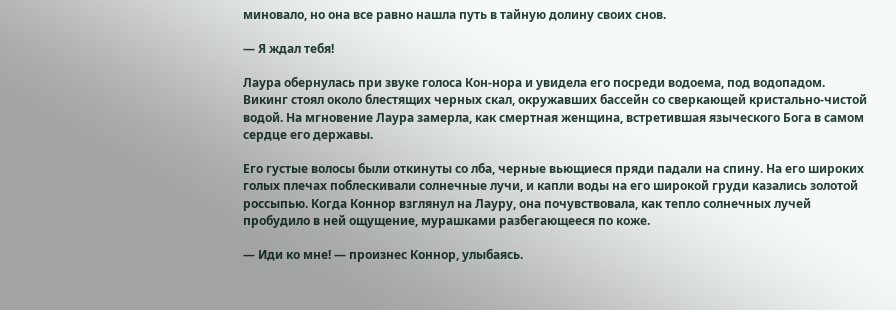миновало, но она все равно нашла путь в тайную долину своих снов.

— Я ждал тебя!

Лаура обернулась при звуке голоса Кон-нора и увидела его посреди водоема, под водопадом. Викинг стоял около блестящих черных скал, окружавших бассейн со сверкающей кристально-чистой водой. На мгновение Лаура замерла, как смертная женщина, встретившая языческого Бога в самом сердце его державы.

Его густые волосы были откинуты со лба, черные вьющиеся пряди падали на спину. На его широких голых плечах поблескивали солнечные лучи, и капли воды на его широкой груди казались золотой россыпью. Когда Коннор взглянул на Лауру, она почувствовала, как тепло солнечных лучей пробудило в ней ощущение, мурашками разбегающееся по коже.

— Иди ко мне! — произнес Коннор, улыбаясь.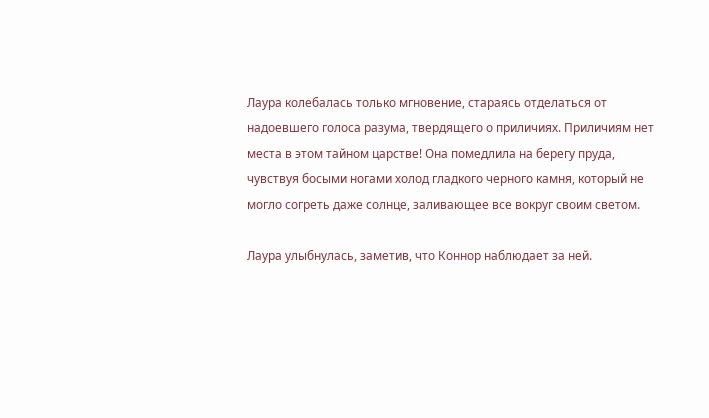Лаура колебалась только мгновение, стараясь отделаться от надоевшего голоса разума, твердящего о приличиях. Приличиям нет места в этом тайном царстве! Она помедлила на берегу пруда, чувствуя босыми ногами холод гладкого черного камня, который не могло согреть даже солнце, заливающее все вокруг своим светом.

Лаура улыбнулась, заметив, что Коннор наблюдает за ней.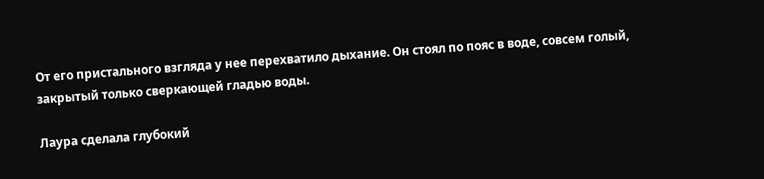От его пристального взгляда у нее перехватило дыхание. Он стоял по пояс в воде, совсем голый, закрытый только сверкающей гладью воды.

Лаура сделала глубокий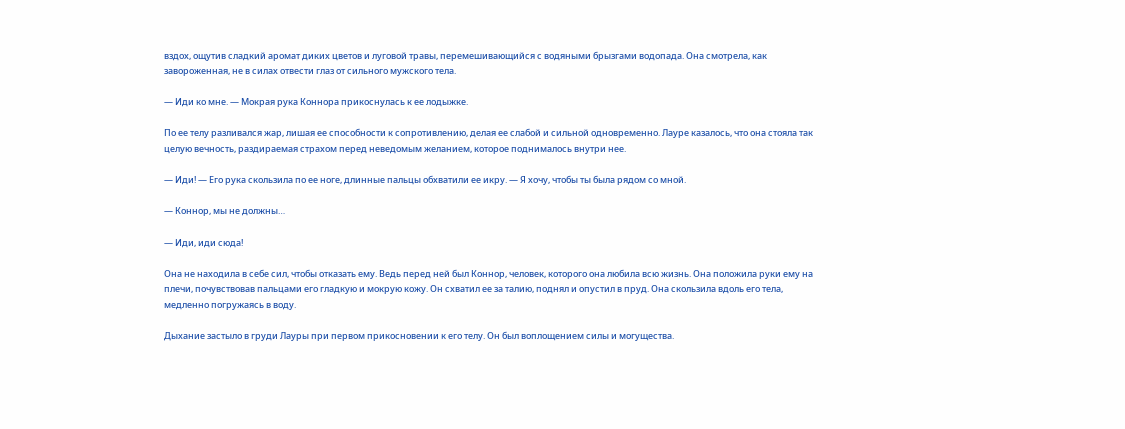вздох, ощутив сладкий аромат диких цветов и луговой травы, перемешивающийся с водяными брызгами водопада. Она смотрела, как завороженная, не в силах отвести глаз от сильного мужского тела.

— Иди ко мне. — Мокрая рука Коннора прикоснулась к ее лодыжке.

По ее телу разливался жар, лишая ее способности к сопротивлению, делая ее слабой и сильной одновременно. Лауре казалось, что она стояла так целую вечность, раздираемая страхом перед неведомым желанием, которое поднималось внутри нее.

— Иди! — Его рука скользила по ее ноге, длинные пальцы обхватили ее икру. — Я хочу, чтобы ты была рядом со мной.

— Коннор, мы не должны…

— Иди, иди сюда!

Она не находила в себе сил, чтобы отказать ему. Ведь перед ней был Коннор, человек, которого она любила всю жизнь. Она положила руки ему на плечи, почувствовав пальцами его гладкую и мокрую кожу. Он схватил ее за талию, поднял и опустил в пруд. Она скользила вдоль его тела, медленно погружаясь в воду.

Дыхание застыло в груди Лауры при первом прикосновении к его телу. Он был воплощением силы и могущества.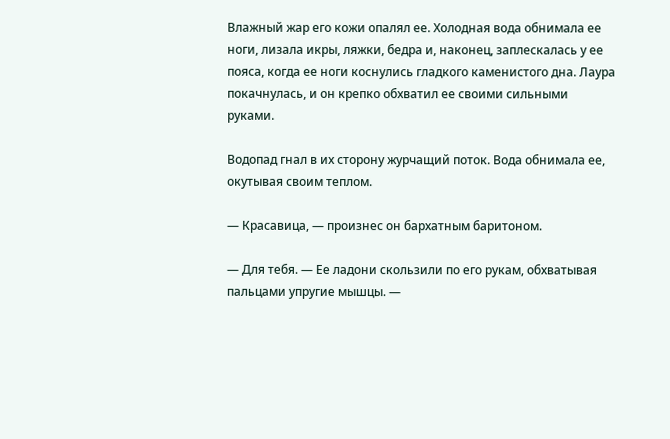Влажный жар его кожи опалял ее. Холодная вода обнимала ее ноги, лизала икры, ляжки, бедра и, наконец, заплескалась у ее пояса, когда ее ноги коснулись гладкого каменистого дна. Лаура покачнулась, и он крепко обхватил ее своими сильными руками.

Водопад гнал в их сторону журчащий поток. Вода обнимала ее, окутывая своим теплом.

— Красавица, — произнес он бархатным баритоном.

— Для тебя. — Ее ладони скользили по его рукам, обхватывая пальцами упругие мышцы. —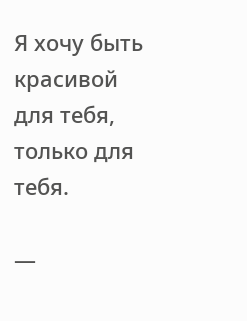Я хочу быть красивой для тебя, только для тебя.

—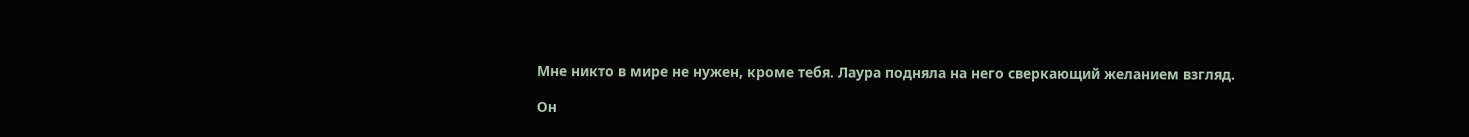Мне никто в мире не нужен, кроме тебя. Лаура подняла на него сверкающий желанием взгляд.

Он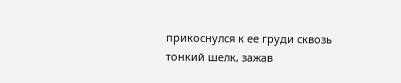прикоснулся к ее груди сквозь тонкий шелк, зажав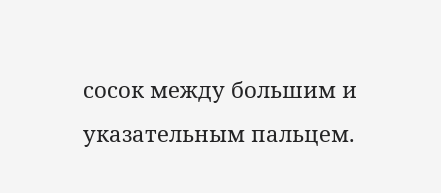сосок между большим и указательным пальцем.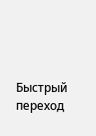Быстрый переход